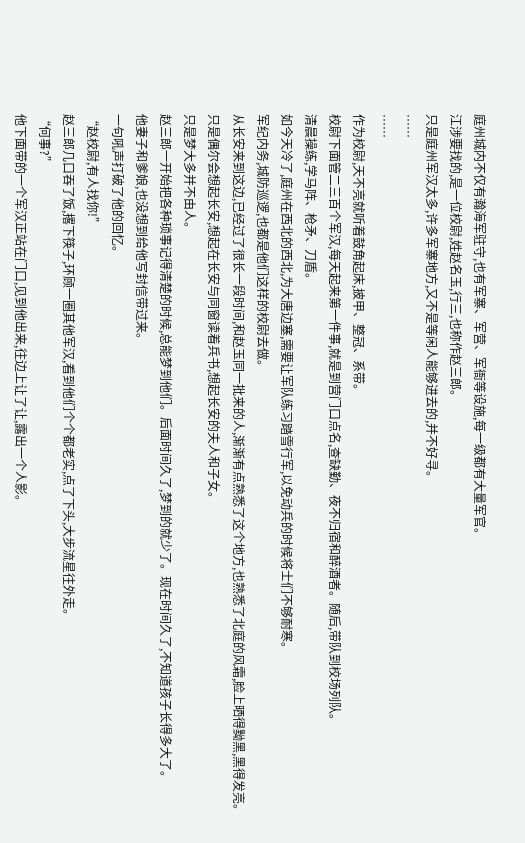庭州城内不仅有瀚海军驻守,也有军寨、军营、军衙等设施,每一级都有大量军官。
江涉要找的,是一位校尉,姓赵名玉,行三,也称作赵三郎。
只是庭州军汉太多,许多军寨地方,又不是等闲人能够进去的,并不好寻。
……
……
作为校尉,天不亮就听着鼓角起床,披甲、整冠、系带。
校尉下面管二三百个军汉,每天起来第一件事,就是到营门口点名,查缺勤、夜不归宿和醉酒者。随后,带队到校场列队。
清晨操练,学马阵、枪矛、刀盾。
如今天冷了,庭州在西北的西北,为大唐边塞,需要让军队练习踏雪行军,以免动兵的时候将士们不够耐寒。
军纪内务,城防巡逻,也都是他们这样的校尉去做。
从长安来到这边,已经过了很长一段时间,和赵玉同一批来的人,渐渐有点熟悉了这个地方,也熟悉了北庭的风霜,脸上晒得黝黑,黑得发亮。
只是偶尔会想起长安,想起在长安与同窗读着兵书,想起长安的夫人和子女。
只是梦大多并不由人。
赵三郎一开始把各种琐事记得清楚的时候,总能梦到他们。后面时间久了,梦到的就少了。现在时间久了,不知道孩子长得多大了。
他妻子和爹娘,也没想到给他写封信带过来。
一句吼声打破了他的回忆。
“赵校尉,有人找你!”
赵三郎几口吞了饭,撂下筷子,环顾一圈其他军汉,看到他们个个都老实,点了下头,大步流星往外走。
“何事?”
他下面带的一个军汉正站在门口,见到他出来,往边上让了让,露出一个人影。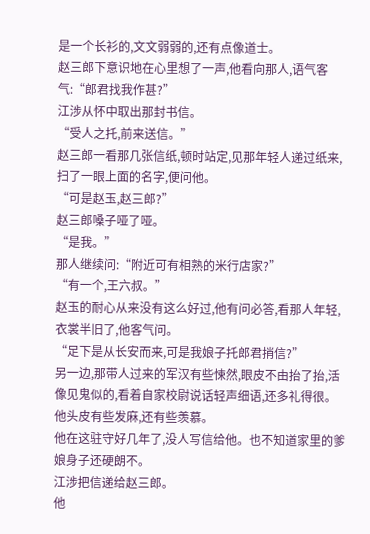是一个长衫的,文文弱弱的,还有点像道士。
赵三郎下意识地在心里想了一声,他看向那人,语气客气:“郎君找我作甚?”
江涉从怀中取出那封书信。
“受人之托,前来送信。”
赵三郎一看那几张信纸,顿时站定,见那年轻人递过纸来,扫了一眼上面的名字,便问他。
“可是赵玉,赵三郎?”
赵三郎嗓子哑了哑。
“是我。”
那人继续问:“附近可有相熟的米行店家?”
“有一个,王六叔。”
赵玉的耐心从来没有这么好过,他有问必答,看那人年轻,衣裳半旧了,他客气问。
“足下是从长安而来,可是我娘子托郎君捎信?”
另一边,那带人过来的军汉有些悚然,眼皮不由抬了抬,活像见鬼似的,看着自家校尉说话轻声细语,还多礼得很。
他头皮有些发麻,还有些羡慕。
他在这驻守好几年了,没人写信给他。也不知道家里的爹娘身子还硬朗不。
江涉把信递给赵三郎。
他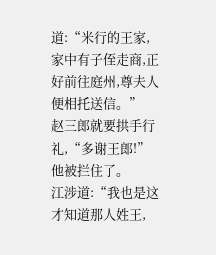道:“米行的王家,家中有子侄走商,正好前往庭州,尊夫人便相托送信。”
赵三郎就要拱手行礼,“多谢王郎!”
他被拦住了。
江涉道:“我也是这才知道那人姓王,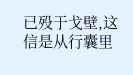已殁于戈壁,这信是从行囊里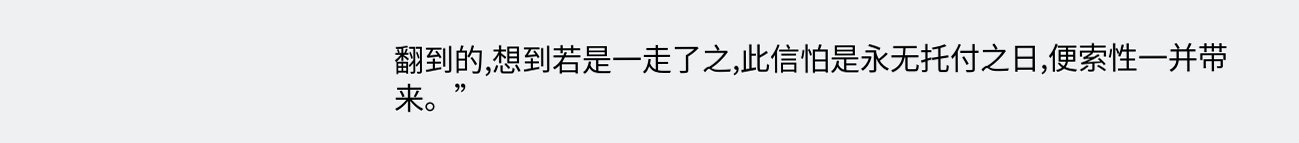翻到的,想到若是一走了之,此信怕是永无托付之日,便索性一并带来。”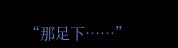“那足下……”